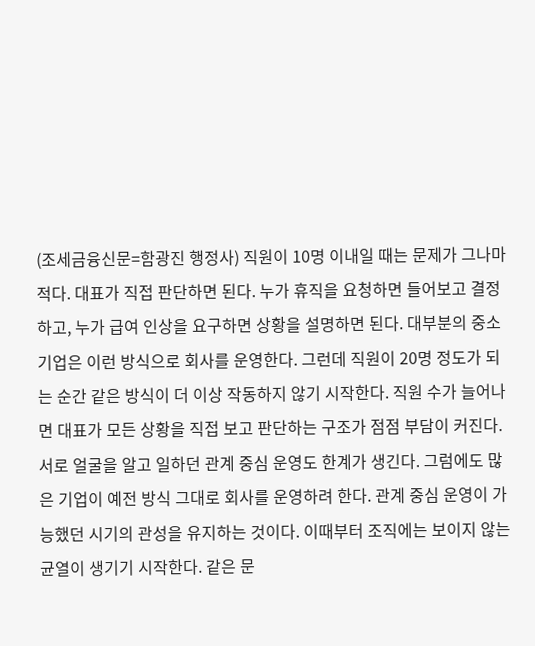(조세금융신문=함광진 행정사) 직원이 10명 이내일 때는 문제가 그나마 적다. 대표가 직접 판단하면 된다. 누가 휴직을 요청하면 들어보고 결정하고, 누가 급여 인상을 요구하면 상황을 설명하면 된다. 대부분의 중소기업은 이런 방식으로 회사를 운영한다. 그런데 직원이 20명 정도가 되는 순간 같은 방식이 더 이상 작동하지 않기 시작한다. 직원 수가 늘어나면 대표가 모든 상황을 직접 보고 판단하는 구조가 점점 부담이 커진다. 서로 얼굴을 알고 일하던 관계 중심 운영도 한계가 생긴다. 그럼에도 많은 기업이 예전 방식 그대로 회사를 운영하려 한다. 관계 중심 운영이 가능했던 시기의 관성을 유지하는 것이다. 이때부터 조직에는 보이지 않는 균열이 생기기 시작한다. 같은 문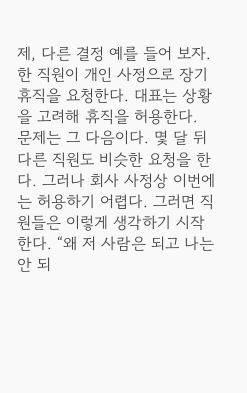제, 다른 결정 예를 들어 보자. 한 직원이 개인 사정으로 장기 휴직을 요청한다. 대표는 상황을 고려해 휴직을 허용한다. 문제는 그 다음이다. 몇 달 뒤 다른 직원도 비슷한 요청을 한다. 그러나 회사 사정상 이번에는 허용하기 어렵다. 그러면 직원들은 이렇게 생각하기 시작한다. “왜 저 사람은 되고 나는 안 되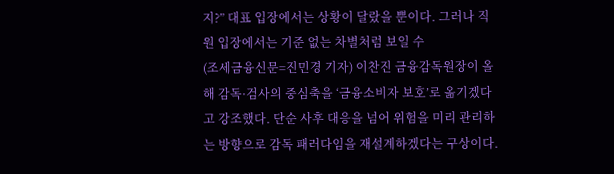지?” 대표 입장에서는 상황이 달랐을 뿐이다. 그러나 직원 입장에서는 기준 없는 차별처럼 보일 수
(조세금융신문=진민경 기자) 이찬진 금융감독원장이 올해 감독·검사의 중심축을 ‘금융소비자 보호’로 옮기겠다고 강조했다. 단순 사후 대응을 넘어 위험을 미리 관리하는 방향으로 감독 패러다임을 재설계하겠다는 구상이다.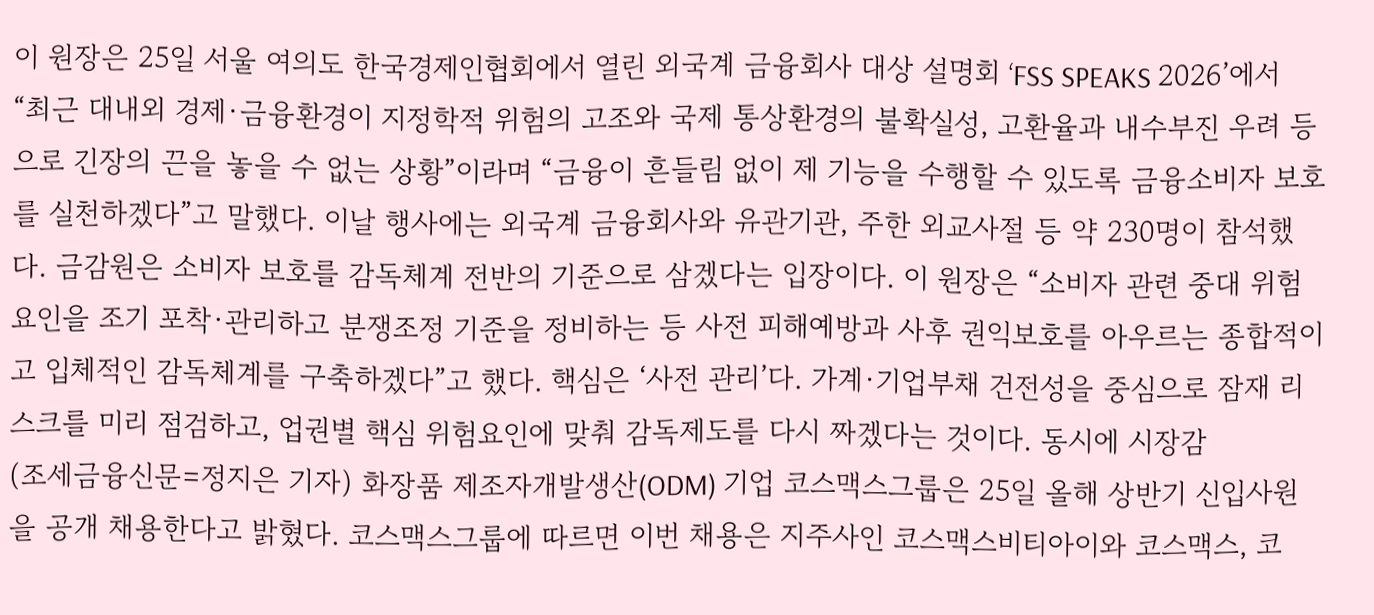이 원장은 25일 서울 여의도 한국경제인협회에서 열린 외국계 금융회사 대상 설명회 ‘FSS SPEAKS 2026’에서 “최근 대내외 경제·금융환경이 지정학적 위험의 고조와 국제 통상환경의 불확실성, 고환율과 내수부진 우려 등으로 긴장의 끈을 놓을 수 없는 상황”이라며 “금융이 흔들림 없이 제 기능을 수행할 수 있도록 금융소비자 보호를 실천하겠다”고 말했다. 이날 행사에는 외국계 금융회사와 유관기관, 주한 외교사절 등 약 230명이 참석했다. 금감원은 소비자 보호를 감독체계 전반의 기준으로 삼겠다는 입장이다. 이 원장은 “소비자 관련 중대 위험요인을 조기 포착·관리하고 분쟁조정 기준을 정비하는 등 사전 피해예방과 사후 권익보호를 아우르는 종합적이고 입체적인 감독체계를 구축하겠다”고 했다. 핵심은 ‘사전 관리’다. 가계·기업부채 건전성을 중심으로 잠재 리스크를 미리 점검하고, 업권별 핵심 위험요인에 맞춰 감독제도를 다시 짜겠다는 것이다. 동시에 시장감
(조세금융신문=정지은 기자) 화장품 제조자개발생산(ODM) 기업 코스맥스그룹은 25일 올해 상반기 신입사원을 공개 채용한다고 밝혔다. 코스맥스그룹에 따르면 이번 채용은 지주사인 코스맥스비티아이와 코스맥스, 코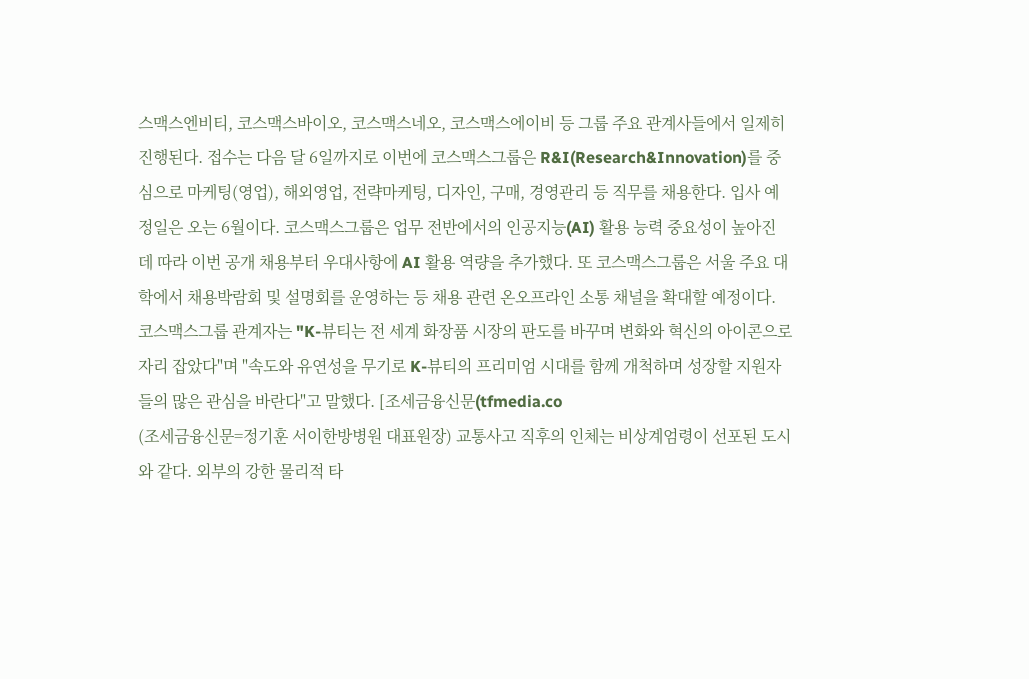스맥스엔비티, 코스맥스바이오, 코스맥스네오, 코스맥스에이비 등 그룹 주요 관계사들에서 일제히 진행된다. 접수는 다음 달 6일까지로 이번에 코스맥스그룹은 R&I(Research&Innovation)를 중심으로 마케팅(영업), 해외영업, 전략마케팅, 디자인, 구매, 경영관리 등 직무를 채용한다. 입사 예정일은 오는 6월이다. 코스맥스그룹은 업무 전반에서의 인공지능(AI) 활용 능력 중요성이 높아진 데 따라 이번 공개 채용부터 우대사항에 AI 활용 역량을 추가했다. 또 코스맥스그룹은 서울 주요 대학에서 채용박람회 및 설명회를 운영하는 등 채용 관련 온오프라인 소통 채널을 확대할 예정이다. 코스맥스그룹 관계자는 "K-뷰티는 전 세계 화장품 시장의 판도를 바꾸며 변화와 혁신의 아이콘으로 자리 잡았다"며 "속도와 유연성을 무기로 K-뷰티의 프리미엄 시대를 함께 개척하며 성장할 지원자들의 많은 관심을 바란다"고 말했다. [조세금융신문(tfmedia.co
(조세금융신문=정기훈 서이한방병원 대표원장) 교통사고 직후의 인체는 비상계엄령이 선포된 도시와 같다. 외부의 강한 물리적 타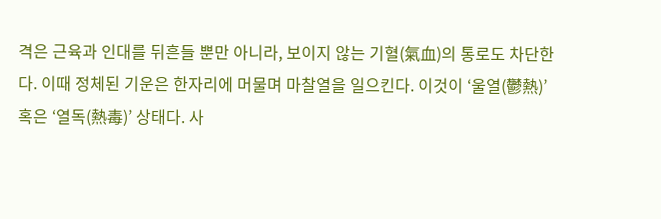격은 근육과 인대를 뒤흔들 뿐만 아니라, 보이지 않는 기혈(氣血)의 통로도 차단한다. 이때 정체된 기운은 한자리에 머물며 마찰열을 일으킨다. 이것이 ‘울열(鬱熱)’ 혹은 ‘열독(熱毒)’ 상태다. 사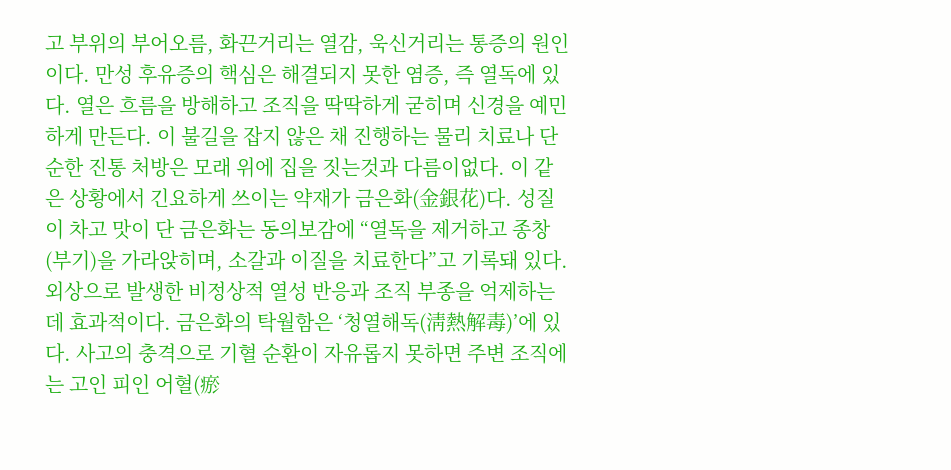고 부위의 부어오름, 화끈거리는 열감, 욱신거리는 통증의 원인이다. 만성 후유증의 핵심은 해결되지 못한 염증, 즉 열독에 있다. 열은 흐름을 방해하고 조직을 딱딱하게 굳히며 신경을 예민하게 만든다. 이 불길을 잡지 않은 채 진행하는 물리 치료나 단순한 진통 처방은 모래 위에 집을 짓는것과 다름이없다. 이 같은 상황에서 긴요하게 쓰이는 약재가 금은화(金銀花)다. 성질이 차고 맛이 단 금은화는 동의보감에 “열독을 제거하고 종창(부기)을 가라앉히며, 소갈과 이질을 치료한다”고 기록돼 있다. 외상으로 발생한 비정상적 열성 반응과 조직 부종을 억제하는 데 효과적이다. 금은화의 탁월함은 ‘청열해독(淸熱解毒)’에 있다. 사고의 충격으로 기혈 순환이 자유롭지 못하면 주변 조직에는 고인 피인 어혈(瘀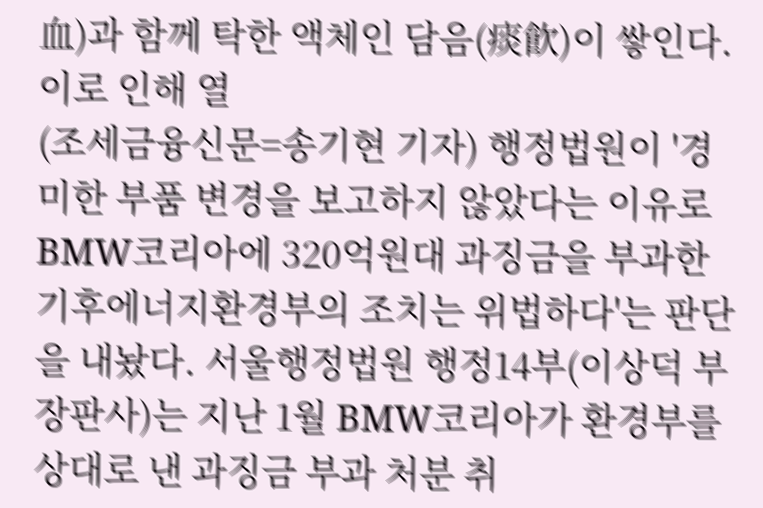血)과 함께 탁한 액체인 담음(痰飮)이 쌓인다. 이로 인해 열
(조세금융신문=송기현 기자) 행정법원이 '경미한 부품 변경을 보고하지 않았다는 이유로 BMW코리아에 320억원대 과징금을 부과한 기후에너지환경부의 조치는 위법하다'는 판단을 내놨다. 서울행정법원 행정14부(이상덕 부장판사)는 지난 1월 BMW코리아가 환경부를 상대로 낸 과징금 부과 처분 취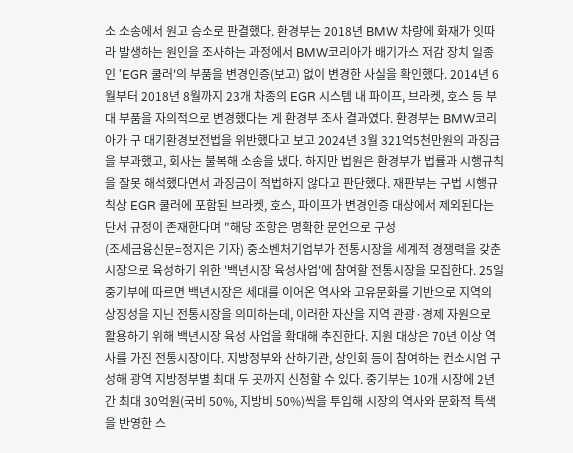소 소송에서 원고 승소로 판결했다. 환경부는 2018년 BMW 차량에 화재가 잇따라 발생하는 원인을 조사하는 과정에서 BMW코리아가 배기가스 저감 장치 일종인 'EGR 쿨러'의 부품을 변경인증(보고) 없이 변경한 사실을 확인했다. 2014년 6월부터 2018년 8월까지 23개 차종의 EGR 시스템 내 파이프, 브라켓, 호스 등 부대 부품을 자의적으로 변경했다는 게 환경부 조사 결과였다. 환경부는 BMW코리아가 구 대기환경보전법을 위반했다고 보고 2024년 3월 321억5천만원의 과징금을 부과했고, 회사는 불복해 소송을 냈다. 하지만 법원은 환경부가 법률과 시행규칙을 잘못 해석했다면서 과징금이 적법하지 않다고 판단했다. 재판부는 구법 시행규칙상 EGR 쿨러에 포함된 브라켓, 호스, 파이프가 변경인증 대상에서 제외된다는 단서 규정이 존재한다며 "해당 조항은 명확한 문언으로 구성
(조세금융신문=정지은 기자) 중소벤처기업부가 전통시장을 세계적 경쟁력을 갖춘 시장으로 육성하기 위한 '백년시장 육성사업'에 참여할 전통시장을 모집한다. 25일 중기부에 따르면 백년시장은 세대를 이어온 역사와 고유문화를 기반으로 지역의 상징성을 지닌 전통시장을 의미하는데, 이러한 자산을 지역 관광·경제 자원으로 활용하기 위해 백년시장 육성 사업을 확대해 추진한다. 지원 대상은 70년 이상 역사를 가진 전통시장이다. 지방정부와 산하기관, 상인회 등이 참여하는 컨소시엄 구성해 광역 지방정부별 최대 두 곳까지 신청할 수 있다. 중기부는 10개 시장에 2년간 최대 30억원(국비 50%, 지방비 50%)씩을 투입해 시장의 역사와 문화적 특색을 반영한 스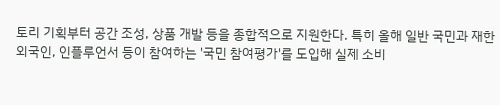토리 기획부터 공간 조성, 상품 개발 등을 종합적으로 지원한다. 특히 올해 일반 국민과 재한외국인, 인플루언서 등이 참여하는 '국민 참여평가'를 도입해 실제 소비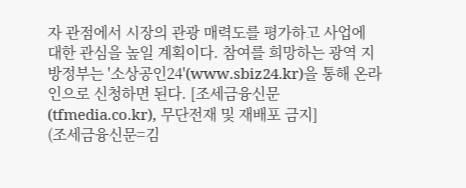자 관점에서 시장의 관광 매력도를 평가하고 사업에 대한 관심을 높일 계획이다. 참여를 희망하는 광역 지방정부는 '소상공인24'(www.sbiz24.kr)을 통해 온라인으로 신청하면 된다. [조세금융신문(tfmedia.co.kr), 무단전재 및 재배포 금지]
(조세금융신문=김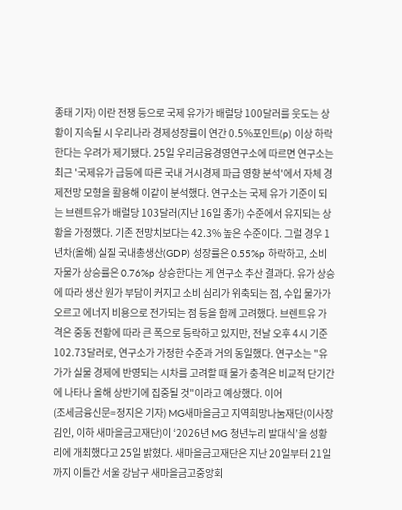종태 기자) 이란 전쟁 등으로 국제 유가가 배럴당 100달러를 웃도는 상황이 지속될 시 우리나라 경제성장률이 연간 0.5%포인트(p) 이상 하락한다는 우려가 제기됐다. 25일 우리금융경영연구소에 따르면 연구소는 최근 '국제유가 급등에 따른 국내 거시경제 파급 영향 분석'에서 자체 경제전망 모형을 활용해 이같이 분석했다. 연구소는 국제 유가 기준이 되는 브렌트유가 배럴당 103달러(지난 16일 종가) 수준에서 유지되는 상황을 가정했다. 기존 전망치보다는 42.3% 높은 수준이다. 그럴 경우 1년차(올해) 실질 국내총생산(GDP) 성장률은 0.55%p 하락하고, 소비자물가 상승률은 0.76%p 상승한다는 게 연구소 추산 결과다. 유가 상승에 따라 생산 원가 부담이 커지고 소비 심리가 위축되는 점, 수입 물가가 오르고 에너지 비용으로 전가되는 점 등을 함께 고려했다. 브렌트유 가격은 중동 전황에 따라 큰 폭으로 등락하고 있지만, 전날 오후 4시 기준 102.73달러로, 연구소가 가정한 수준과 거의 동일했다. 연구소는 "유가가 실물 경제에 반영되는 시차를 고려할 때 물가 충격은 비교적 단기간에 나타나 올해 상반기에 집중될 것"이라고 예상했다. 이어
(조세금융신문=정지은 기자) MG새마을금고 지역희망나눔재단(이사장 김인, 이하 새마을금고재단)이 ‘2026년 MG 청년누리 발대식’을 성황리에 개최했다고 25일 밝혔다. 새마을금고재단은 지난 20일부터 21일까지 이틀간 서울 강남구 새마을금고중앙회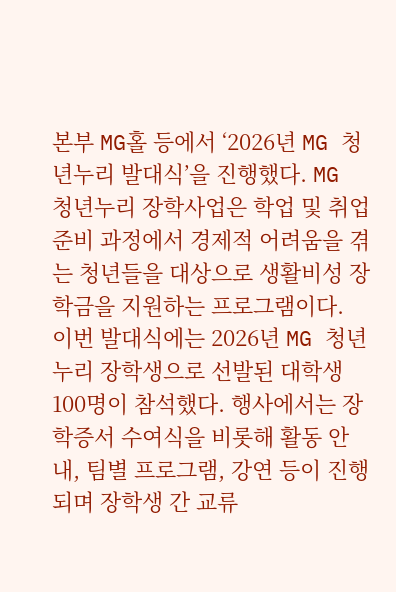본부 MG홀 등에서 ‘2026년 MG 청년누리 발대식’을 진행했다. MG 청년누리 장학사업은 학업 및 취업 준비 과정에서 경제적 어려움을 겪는 청년들을 대상으로 생활비성 장학금을 지원하는 프로그램이다. 이번 발대식에는 2026년 MG 청년누리 장학생으로 선발된 대학생 100명이 참석했다. 행사에서는 장학증서 수여식을 비롯해 활동 안내, 팀별 프로그램, 강연 등이 진행되며 장학생 간 교류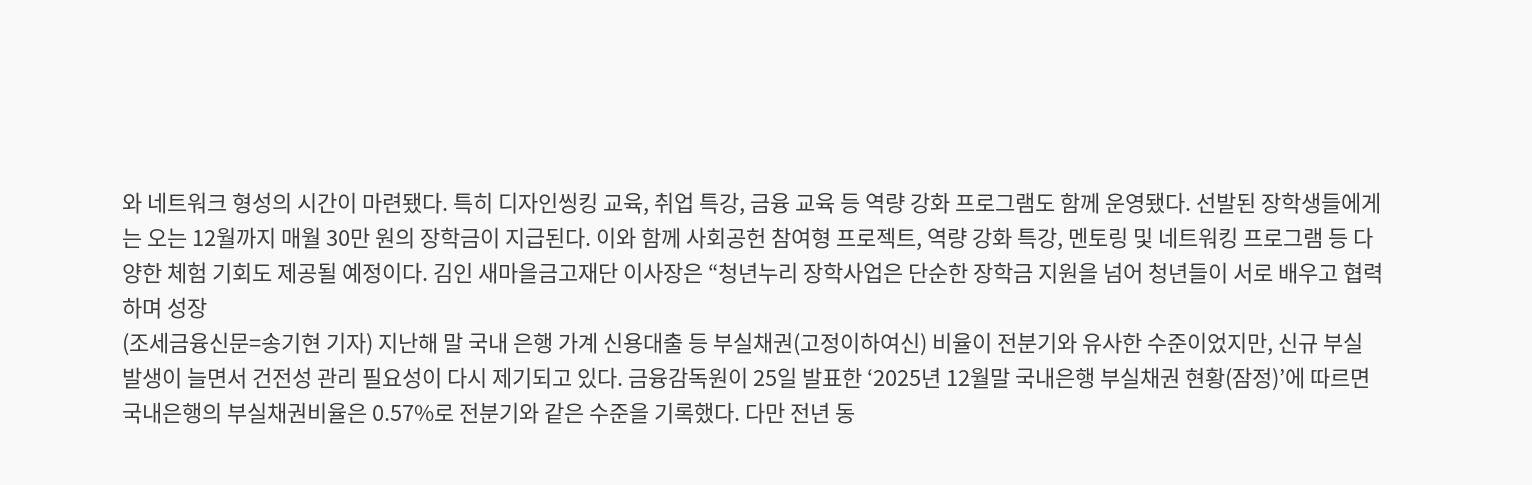와 네트워크 형성의 시간이 마련됐다. 특히 디자인씽킹 교육, 취업 특강, 금융 교육 등 역량 강화 프로그램도 함께 운영됐다. 선발된 장학생들에게는 오는 12월까지 매월 30만 원의 장학금이 지급된다. 이와 함께 사회공헌 참여형 프로젝트, 역량 강화 특강, 멘토링 및 네트워킹 프로그램 등 다양한 체험 기회도 제공될 예정이다. 김인 새마을금고재단 이사장은 “청년누리 장학사업은 단순한 장학금 지원을 넘어 청년들이 서로 배우고 협력하며 성장
(조세금융신문=송기현 기자) 지난해 말 국내 은행 가계 신용대출 등 부실채권(고정이하여신) 비율이 전분기와 유사한 수준이었지만, 신규 부실 발생이 늘면서 건전성 관리 필요성이 다시 제기되고 있다. 금융감독원이 25일 발표한 ‘2025년 12월말 국내은행 부실채권 현황(잠정)’에 따르면 국내은행의 부실채권비율은 0.57%로 전분기와 같은 수준을 기록했다. 다만 전년 동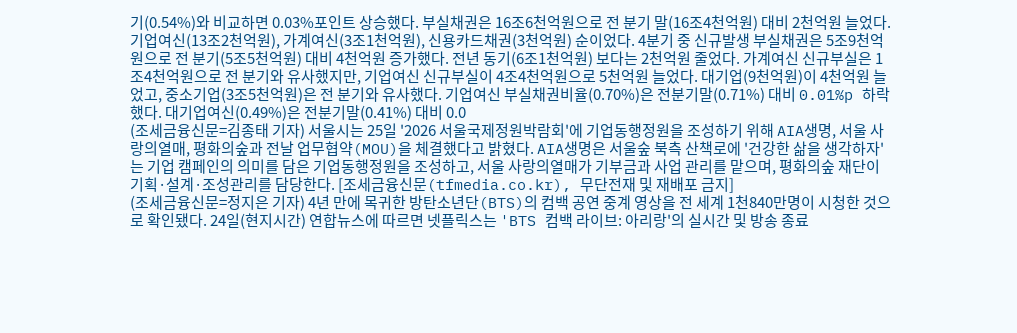기(0.54%)와 비교하면 0.03%포인트 상승했다. 부실채권은 16조6천억원으로 전 분기 말(16조4천억원) 대비 2천억원 늘었다. 기업여신(13조2천억원), 가계여신(3조1천억원), 신용카드채권(3천억원) 순이었다. 4분기 중 신규발생 부실채권은 5조9천억원으로 전 분기(5조5천억원) 대비 4천억원 증가했다. 전년 동기(6조1천억원) 보다는 2천억원 줄었다. 가계여신 신규부실은 1조4천억원으로 전 분기와 유사했지만, 기업여신 신규부실이 4조4천억원으로 5천억원 늘었다. 대기업(9천억원)이 4천억원 늘었고, 중소기업(3조5천억원)은 전 분기와 유사했다. 기업여신 부실채권비율(0.70%)은 전분기말(0.71%) 대비 0.01%p 하락했다. 대기업여신(0.49%)은 전분기말(0.41%) 대비 0.0
(조세금융신문=김종태 기자) 서울시는 25일 '2026 서울국제정원박람회'에 기업동행정원을 조성하기 위해 AIA생명, 서울 사랑의열매, 평화의숲과 전날 업무협약(MOU)을 체결했다고 밝혔다. AIA생명은 서울숲 북측 산책로에 '건강한 삶을 생각하자'는 기업 캠페인의 의미를 담은 기업동행정원을 조성하고, 서울 사랑의열매가 기부금과 사업 관리를 맡으며, 평화의숲 재단이 기획·설계·조성관리를 담당한다. [조세금융신문(tfmedia.co.kr), 무단전재 및 재배포 금지]
(조세금융신문=정지은 기자) 4년 만에 목귀한 방탄소년단(BTS)의 컴백 공연 중계 영상을 전 세계 1천840만명이 시청한 것으로 확인됐다. 24일(현지시간) 연합뉴스에 따르면 넷플릭스는 'BTS 컴백 라이브: 아리랑'의 실시간 및 방송 종료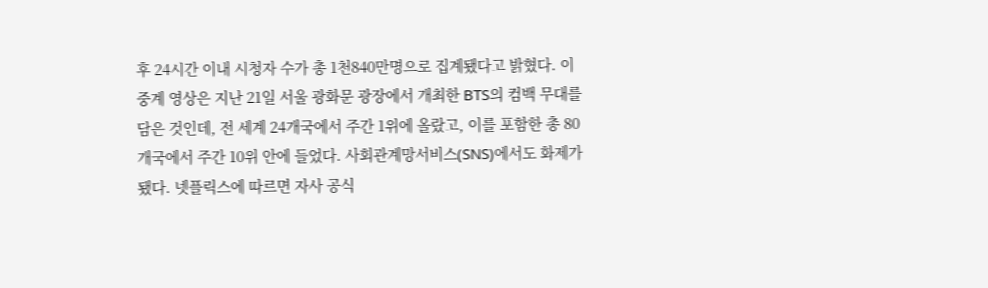후 24시간 이내 시청자 수가 총 1천840만명으로 집계됐다고 밝혔다. 이 중계 영상은 지난 21일 서울 광화문 광장에서 개최한 BTS의 컴백 무대를 담은 것인데, 전 세계 24개국에서 주간 1위에 올랐고, 이를 포함한 총 80개국에서 주간 10위 안에 들었다. 사회관계망서비스(SNS)에서도 화제가 됐다. 넷플릭스에 따르면 자사 공식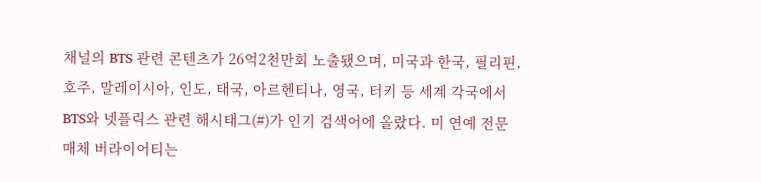채널의 BTS 관련 콘텐츠가 26억2천만회 노출됐으며, 미국과 한국, 필리핀, 호주, 말레이시아, 인도, 태국, 아르헨티나, 영국, 터키 등 세계 각국에서 BTS와 넷플릭스 관련 해시태그(#)가 인기 검색어에 올랐다. 미 연예 전문 매체 버라이어티는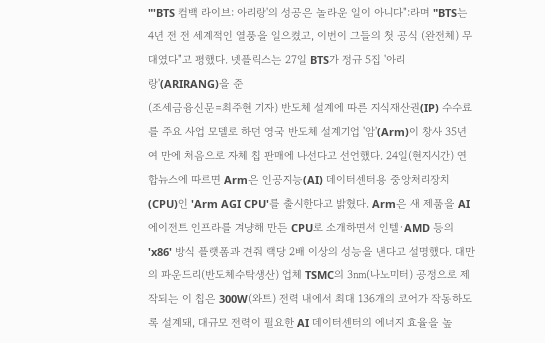"'BTS 컴백 라이브: 아리랑'의 성공은 놀라운 일이 아니다":라며 "BTS는 4년 전 전 세계적인 열풍을 일으켰고, 이번이 그들의 첫 공식 (완전체) 무대였다"고 평했다. 넷플릭스는 27일 BTS가 정규 5집 '아리랑'(ARIRANG)을 준
(조세금융신문=최주현 기자) 반도체 설계에 따른 지식재산권(IP) 수수료를 주요 사업 모델로 하던 영국 반도체 설계기업 '암'(Arm)이 창사 35년여 만에 처음으로 자체 칩 판매에 나선다고 선언했다. 24일(현지시간) 연합뉴스에 따르면 Arm은 인공지능(AI) 데이터센터용 중앙처리장치(CPU)인 'Arm AGI CPU'를 출시한다고 밝혔다. Arm은 새 제품을 AI 에이전트 인프라를 겨냥해 만든 CPU로 소개하면서 인텔·AMD 등의 'x86' 방식 플랫폼과 견줘 랙당 2배 이상의 성능을 낸다고 설명했다. 대만의 파운드리(반도체수탁생산) 업체 TSMC의 3㎚(나노미터) 공정으로 제작되는 이 칩은 300W(와트) 전력 내에서 최대 136개의 코어가 작동하도록 설계돼, 대규모 전력이 필요한 AI 데이터센터의 에너지 효율을 높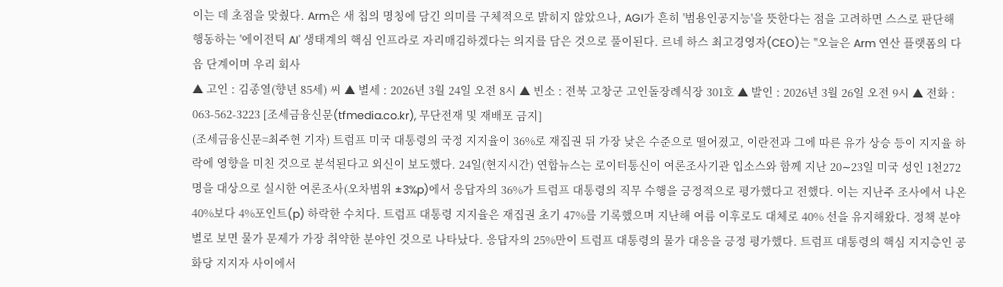이는 데 초점을 맞췄다. Arm은 새 칩의 명칭에 담긴 의미를 구체적으로 밝히지 않았으나, AGI가 흔히 '범용인공지능'을 뜻한다는 점을 고려하면 스스로 판단해 행동하는 '에이전틱 AI' 생태계의 핵심 인프라로 자리매김하겠다는 의지를 담은 것으로 풀이된다. 르네 하스 최고경영자(CEO)는 "오늘은 Arm 연산 플랫폼의 다음 단계이며 우리 회사
▲ 고인 : 김종열(향년 85세) 씨 ▲ 별세 : 2026년 3월 24일 오전 8시 ▲ 빈소 : 전북 고창군 고인돌장례식장 301호 ▲ 발인 : 2026년 3월 26일 오전 9시 ▲ 전화 : 063-562-3223 [조세금융신문(tfmedia.co.kr), 무단전재 및 재배포 금지]
(조세금융신문=최주현 기자) 트럼프 미국 대통령의 국정 지지율이 36%로 재집권 뒤 가장 낮은 수준으로 떨어졌고, 이란전과 그에 따른 유가 상승 등이 지지율 하락에 영향을 미친 것으로 분석된다고 외신이 보도했다. 24일(현지시간) 연합뉴스는 로이터통신이 여론조사기관 입소스와 함께 지난 20∼23일 미국 성인 1천272명을 대상으로 실시한 여론조사(오차범위 ±3%p)에서 응답자의 36%가 트럼프 대통령의 직무 수행을 긍정적으로 평가했다고 전했다. 이는 지난주 조사에서 나온 40%보다 4%포인트(p) 하락한 수치다. 트럼프 대통령 지지율은 재집권 초기 47%를 기록했으며 지난해 여름 이후로도 대체로 40% 선을 유지해왔다. 정책 분야별로 보면 물가 문제가 가장 취약한 분야인 것으로 나타났다. 응답자의 25%만이 트럼프 대통령의 물가 대응을 긍정 평가했다. 트럼프 대통령의 핵심 지지층인 공화당 지지자 사이에서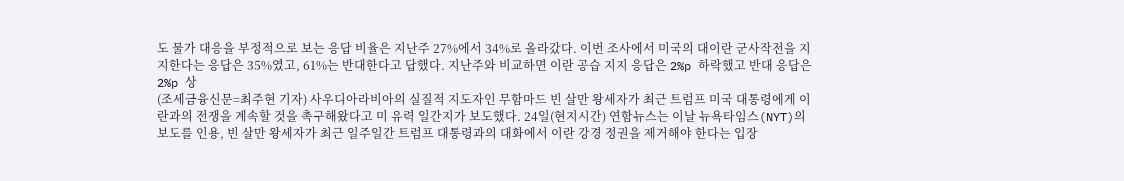도 물가 대응을 부정적으로 보는 응답 비율은 지난주 27%에서 34%로 올라갔다. 이번 조사에서 미국의 대이란 군사작전을 지지한다는 응답은 35%였고, 61%는 반대한다고 답했다. 지난주와 비교하면 이란 공습 지지 응답은 2%p 하락했고 반대 응답은 2%p 상
(조세금융신문=최주현 기자) 사우디아라비아의 실질적 지도자인 무함마드 빈 살만 왕세자가 최근 트럼프 미국 대통령에게 이란과의 전쟁을 계속할 것을 촉구해왔다고 미 유력 일간지가 보도했다. 24일(현지시간) 연함뉴스는 이날 뉴욕타임스(NYT)의 보도를 인용, 빈 살만 왕세자가 최근 일주일간 트럼프 대통령과의 대화에서 이란 강경 정권을 제거해야 한다는 입장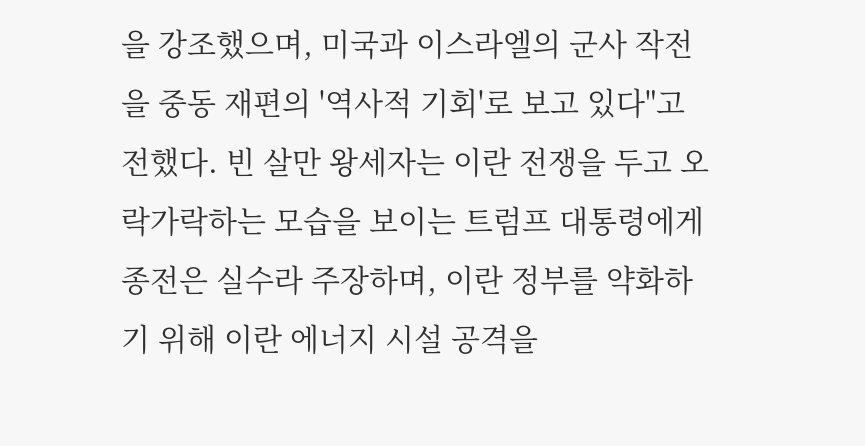을 강조했으며, 미국과 이스라엘의 군사 작전을 중동 재편의 '역사적 기회'로 보고 있다"고 전했다. 빈 살만 왕세자는 이란 전쟁을 두고 오락가락하는 모습을 보이는 트럼프 대통령에게 종전은 실수라 주장하며, 이란 정부를 약화하기 위해 이란 에너지 시설 공격을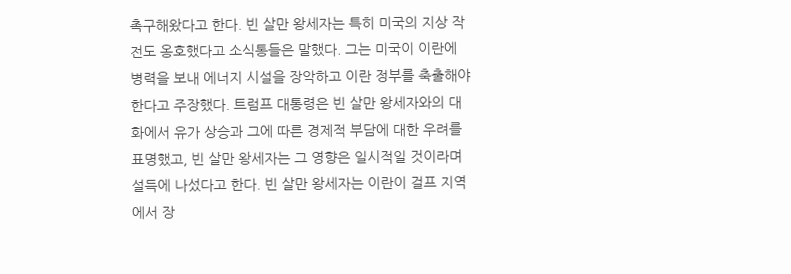촉구해왔다고 한다. 빈 살만 왕세자는 특히 미국의 지상 작전도 옹호했다고 소식통들은 말했다. 그는 미국이 이란에 병력을 보내 에너지 시설을 장악하고 이란 정부를 축출해야 한다고 주장했다. 트럼프 대통령은 빈 살만 왕세자와의 대화에서 유가 상승과 그에 따른 경제적 부담에 대한 우려를 표명했고, 빈 살만 왕세자는 그 영향은 일시적일 것이라며 설득에 나섰다고 한다. 빈 살만 왕세자는 이란이 걸프 지역에서 장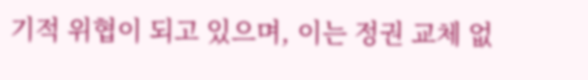기적 위협이 되고 있으며, 이는 정권 교체 없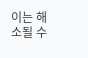이는 해소될 수